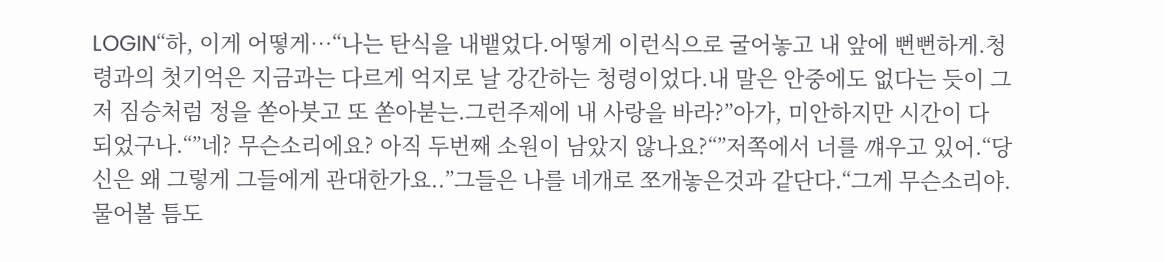LOGIN“하, 이게 어떻게…“나는 탄식을 내뱉었다.어떻게 이런식으로 굴어놓고 내 앞에 뻔뻔하게.청령과의 첫기억은 지금과는 다르게 억지로 날 강간하는 청령이었다.내 말은 안중에도 없다는 듯이 그저 짐승처럼 정을 쏟아붓고 또 쏟아붇는.그런주제에 내 사랑을 바라?”아가, 미안하지만 시간이 다 되었구나.“”네? 무슨소리에요? 아직 두번째 소원이 남았지 않나요?“”저쪽에서 너를 꺠우고 있어.“당신은 왜 그렇게 그들에게 관대한가요..”그들은 나를 네개로 쪼개놓은것과 같단다.“그게 무슨소리야.물어볼 틈도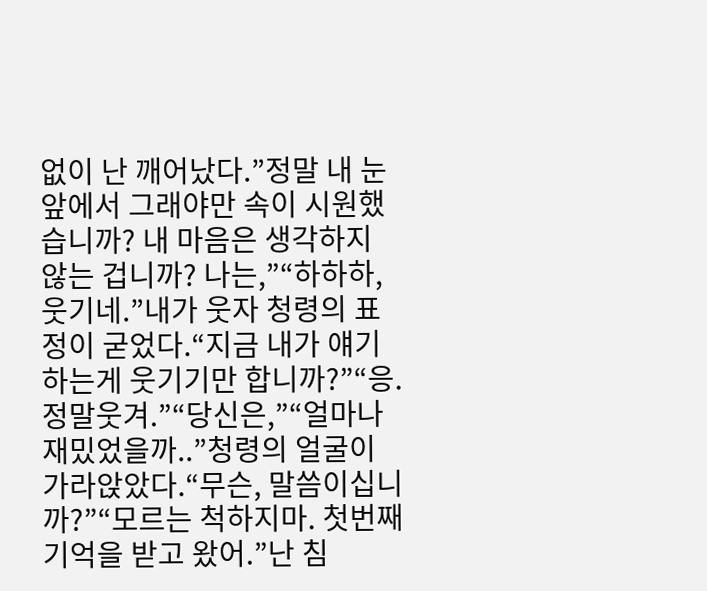없이 난 깨어났다.”정말 내 눈앞에서 그래야만 속이 시원했습니까? 내 마음은 생각하지 않는 겁니까? 나는,”“하하하, 웃기네.”내가 웃자 청령의 표정이 굳었다.“지금 내가 얘기하는게 웃기기만 합니까?”“응. 정말웃겨.”“당신은,”“얼마나 재밌었을까..”청령의 얼굴이 가라앉았다.“무슨, 말씀이십니까?”“모르는 척하지마. 첫번째 기억을 받고 왔어.”난 침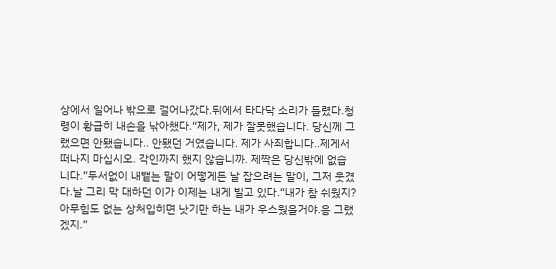상에서 일어나 밖으로 걸어나갔다.뒤에서 타다닥 소리가 들렸다.청령이 황급히 내손을 낚아챘다.“제가, 제가 잘못했습니다. 당신께 그랬으면 안됐습니다.. 안됐던 거였습니다. 제가 사죄합니다..제게서 떠나지 마십시오. 각인까지 했지 않습니까. 제짝은 당신밖에 없습니다.”두서없이 내뱉는 말이 어떻게든 날 잡으려는 말이, 그저 웃겼다.날 그리 막 대하던 이가 이제는 내게 빌고 있다.“내가 참 쉬웠지? 아무힘도 없는 상처입히면 낫기만 하는 내가 우스웠을거야.응 그랬겠지.”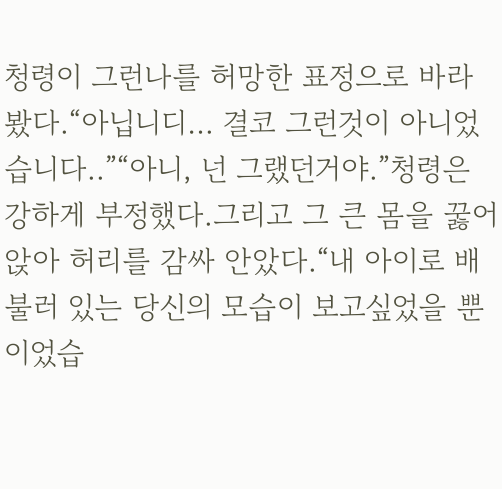청령이 그런나를 허망한 표정으로 바라봤다.“아닙니디… 결코 그런것이 아니었습니다..”“아니, 넌 그랬던거야.”청령은 강하게 부정했다.그리고 그 큰 몸을 꿇어앉아 허리를 감싸 안았다.“내 아이로 배불러 있는 당신의 모습이 보고싶었을 뿐이었습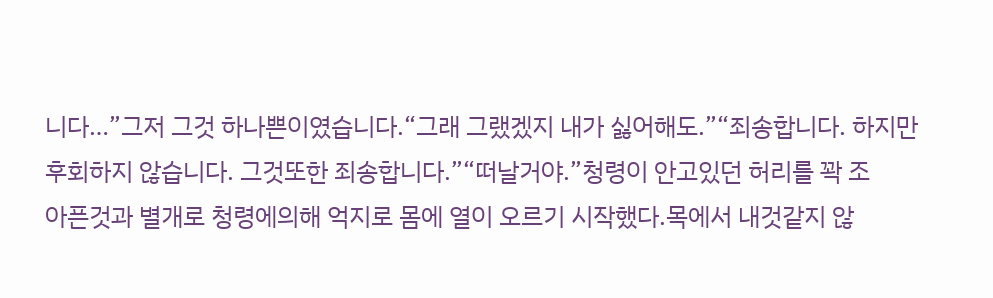니다…”그저 그것 하나쁜이였습니다.“그래 그랬겠지 내가 싫어해도.”“죄송합니다. 하지만 후회하지 않습니다. 그것또한 죄송합니다.”“떠날거야.”청령이 안고있던 허리를 꽉 조
아픈것과 별개로 청령에의해 억지로 몸에 열이 오르기 시작했다.목에서 내것같지 않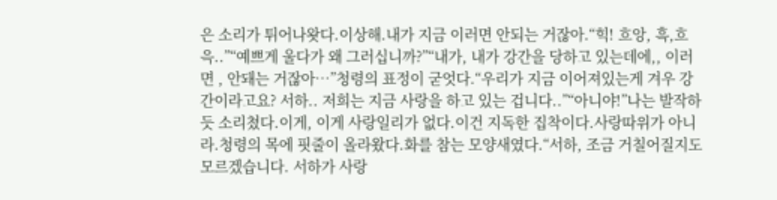은 소리가 튀어나왓다.이상해.내가 지금 이러면 안되는 거잖아.“힉! 흐앙, 흑,흐윽..”“예쁘게 울다가 왜 그러십니까?”“내가, 내가 강간을 당하고 있는데에,, 이러면 , 안돼는 거잖아…”청령의 표정이 굳엇다.“우리가 지금 이어져있는게 겨우 강간이라고요? 서하.. 저희는 지금 사랑을 하고 있는 겁니다..”“아니야!”나는 발작하듯 소리쳤다.이게, 이게 사랑일리가 없다.이건 지독한 집착이다.사랑따위가 아니라.청령의 목에 핏줄이 올라왔다.화를 참는 모양새였다.“서하, 조금 거칠어질지도 모르겠습니다. 서하가 사랑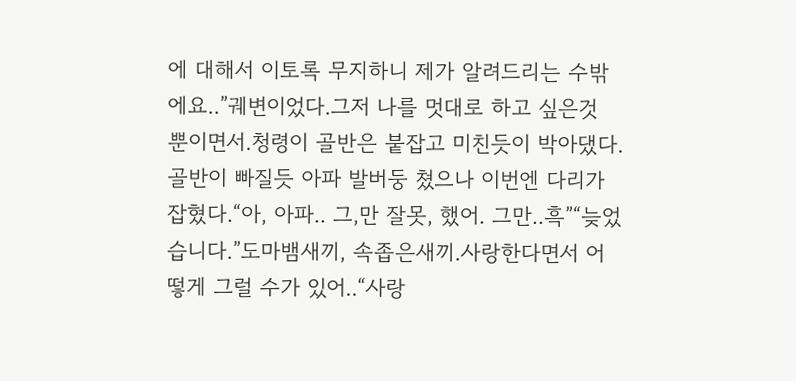에 대해서 이토록 무지하니 제가 알려드리는 수밖에요..”궤변이었다.그저 나를 멋대로 하고 싶은것 뿐이면서.청령이 골반은 붙잡고 미친듯이 박아댔다.골반이 빠질듯 아파 발버둥 쳤으나 이번엔 다리가 잡혔다.“아, 아파.. 그,만 잘못, 했어. 그만..흑”“늦었습니다.”도마뱀새끼, 속좁은새끼.사랑한다면서 어떻게 그럴 수가 있어..“사랑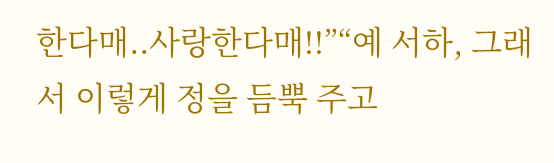한다매..사랑한다매!!”“예 서하, 그래서 이렇게 정을 듬뿍 주고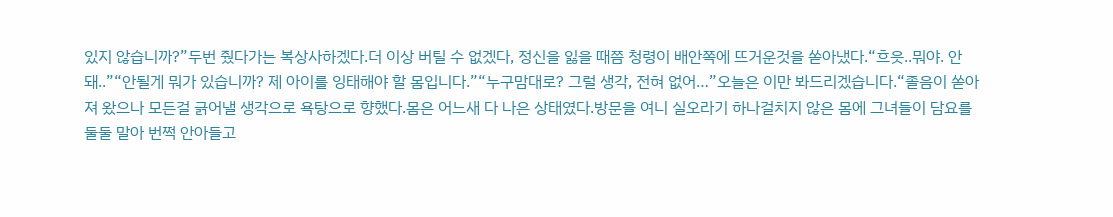있지 않습니까?”두번 줬다가는 복상사하겠다.더 이상 버틸 수 없겠다, 정신을 잃을 때쯤 청령이 배안쪽에 뜨거운것을 쏟아냈다.“흐읏..뭐야. 안돼..”“안될게 뭐가 있습니까? 제 아이를 잉태해야 할 몸입니다.”“누구맘대로? 그럴 생각, 전혀 없어…”오늘은 이만 봐드리겠습니다.“졸음이 쏟아져 왔으나 모든걸 긁어낼 생각으로 욕탕으로 향했다.몸은 어느새 다 나은 상태였다.방문을 여니 실오라기 하나걸치지 않은 몸에 그녀들이 담요를 둘둘 말아 번쩍 안아들고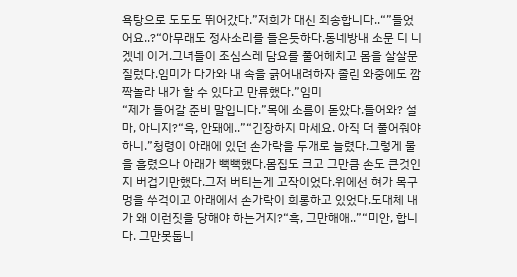욕탕으로 도도도 뛰어갔다.”저희가 대신 죄송합니다..“”들었어요..?“아무래도 정사소리를 들은듯하다.동네방내 소문 디 니겠네 이거.그녀들이 조심스레 담요를 풀어헤치고 몸을 살살문질렀다.임미가 다가와 내 속을 긁어내려하자 졸린 와중에도 깜짝놀라 내가 할 수 있다고 만류했다.”임미
“제가 들어갈 준비 말입니다.”목에 소름이 돋았다.들어와? 설마, 아니지?“윽, 안돼에..”“긴장하지 마세요. 아직 더 풀어줘야 하니.”청령이 아래에 있던 손가락을 두개로 늘렸다.그렇게 물을 흘렸으나 아래가 뻑뻑했다.몸집도 크고 그만큼 손도 큰것인지 버겁기만했다.그저 버티는게 고작이었다.위에선 혀가 목구멍을 쑤걱이고 아래에서 손가락이 희롱하고 있었다.도대체 내가 왜 이런짓을 당해야 하는거지?“흑, 그만해애..”“미안, 합니다. 그만못둡니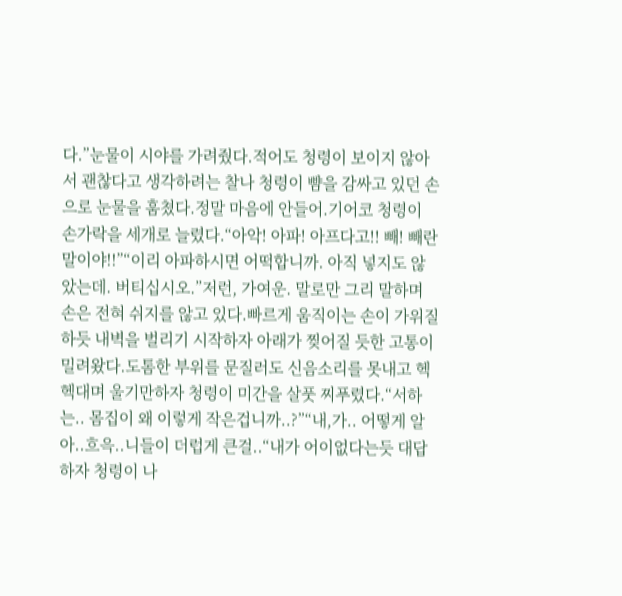다.”눈물이 시야를 가려줬다.적어도 청령이 보이지 않아서 괜찮다고 생각하려는 찰나 청령이 뺨을 감싸고 있던 손으로 눈물을 훔쳤다.정말 마음에 안들어.기어코 청령이 손가락을 세개로 늘렸다.“아악! 아파! 아프다고!! 빼! 빼란말이야!!”“이리 아파하시면 어떡합니까. 아직 넣지도 않았는데. 버티십시오.”저런, 가여운. 말로만 그리 말하며 손은 전혀 쉬지를 않고 있다.빠르게 움직이는 손이 가위질하듯 내벽을 벌리기 시작하자 아래가 찢어질 듯한 고통이 밀려왔다.도톰한 부위를 문질러도 신음소리를 못내고 헥헥대며 울기만하자 청령이 미간을 살풋 찌푸렸다.“서하는.. 몸집이 왜 이렇게 작은겁니까..?”“내,가.. 어떻게 알아..흐윽..니들이 더럽게 큰걸..“내가 어이없다는듯 대답하자 청령이 나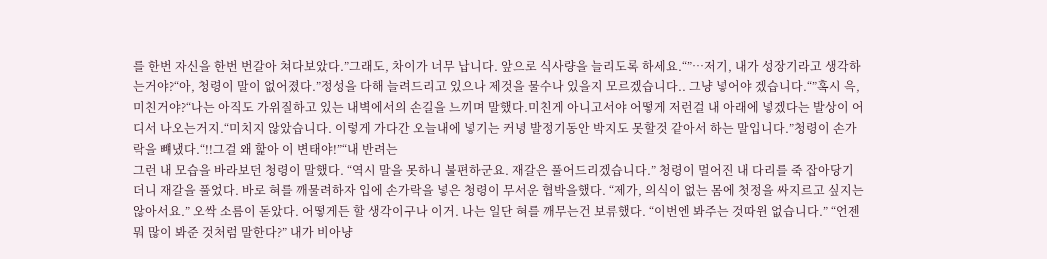를 한번 자신을 한번 번갈아 쳐다보았다.”그래도, 차이가 너무 납니다. 앞으로 식사량을 늘리도록 하세요.“”…저기, 내가 성장기라고 생각하는거야?“아, 청령이 말이 없어졌다.”정성을 다해 늘려드리고 있으나 제것을 물수나 있을지 모르겠습니다.. 그냥 넣어야 겠습니다.“”혹시 윽, 미친거야?“나는 아직도 가위질하고 있는 내벽에서의 손길을 느끼며 말했다.미친게 아니고서야 어떻게 저런걸 내 아래에 넣겠다는 발상이 어디서 나오는거지.“미치지 않았습니다. 이렇게 가다간 오늘내에 넣기는 커녕 발정기동안 박지도 못할것 같아서 하는 말입니다.”청령이 손가락을 뺴냈다.“!!그걸 왜 핥아 이 변태야!”“내 반려는
그런 내 모습을 바라보던 청령이 말했다. “역시 말을 못하니 불편하군요. 재갈은 풀어드리겠습니다.” 청령이 멀어진 내 다리를 죽 잡아당기더니 재갈을 풀었다. 바로 혀를 깨물려하자 입에 손가락을 넣은 청령이 무서운 협박을했다. “제가, 의식이 없는 몸에 첫정을 싸지르고 싶지는 않아서요.” 오싹 소름이 돋았다. 어떻게든 할 생각이구나 이거. 나는 일단 혀를 깨무는건 보류했다. “이번엔 봐주는 것따윈 없습니다.” “언젠 뭐 많이 봐준 것처럼 말한다?” 내가 비아냥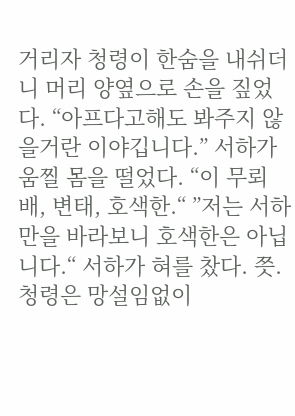거리자 청령이 한숨을 내쉬더니 머리 양옆으로 손을 짚었다. “아프다고해도 봐주지 않을거란 이야깁니다.” 서하가 움찔 몸을 떨었다. “이 무뢰배, 변태, 호색한.“ ”저는 서하만을 바라보니 호색한은 아닙니다.“ 서하가 혀를 찼다. 쯧. 청령은 망설임없이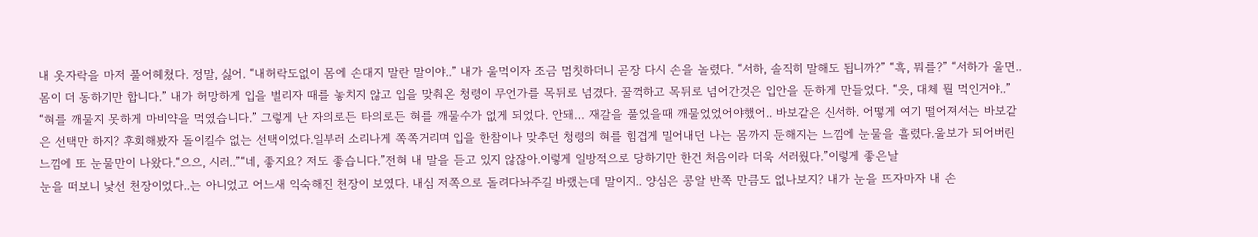내 옷자락을 마저 풀어헤쳤다. 정말, 싫어. “내허락도없이 몸에 손대지 말란 말이야..” 내가 울먹이자 조금 멈칫하더니 곧장 다시 손을 놀렸다. “서하, 솔직히 말해도 됩니까?” “흑, 뭐를?” “서하가 울면.. 몸이 더 동하기만 합니다.” 내가 허망하게 입을 벌리자 때를 놓치지 않고 입을 맞춰온 청령이 무언가를 목뒤로 넘겼다. 꿀꺽하고 목뒤로 넘어간것은 입안을 둔하게 만들었다. “읏, 대체 뭘 먹인거야..” “혀를 깨물지 못하게 마비약을 먹였습니다.” 그렇게 난 자의로든 타의로든 혀를 깨물수가 없게 되었다. 안돼… 재갈을 풀었을때 깨물었었어야했어.. 바보같은 신서하. 어떻게 여기 떨어져서는 바보같은 선택만 하지? 후회해봤자 돌이킬수 없는 선택이었다.일부러 소리나게 쪽쪽거리며 입을 한참이나 맞추던 청령의 혀를 힘겹게 밀어내던 나는 몸까지 둔해지는 느낌에 눈물을 흘렸다.울보가 되어버린 느낌에 또 눈물만이 나왔다.“으으, 시러..”“네, 좋지요? 저도 좋습니다.”전혀 내 말을 듣고 있지 않잖아.이렇게 일방적으로 당하기만 한건 처음이라 더욱 서러웠다.”이렇게 좋은날
눈을 떠보니 낯선 천장이었다..는 아니었고 어느새 익숙해진 천장이 보였다. 내심 저쪽으로 돌려다놔주길 바랬는데 말이지.. 양심은 콩알 반쪽 만큼도 없나보지? 내가 눈을 뜨자마자 내 손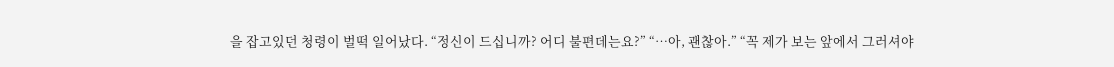을 잡고있던 청령이 벌떡 일어났다. “정신이 드십니까? 어디 불편데는요?” “…아, 괜찮아.” “꼭 제가 보는 앞에서 그러셔야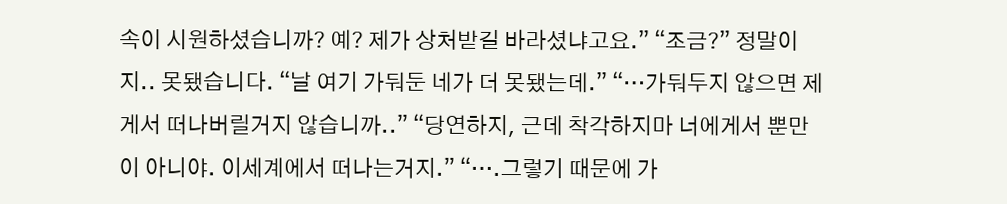속이 시원하셨습니까? 예? 제가 상처받길 바라셨냐고요.” “조금?” 정말이지.. 못됐습니다. “날 여기 가둬둔 네가 더 못됐는데.” “…가둬두지 않으면 제게서 떠나버릴거지 않습니까..” “당연하지, 근데 착각하지마 너에게서 뿐만이 아니야. 이세계에서 떠나는거지.” “….그렇기 때문에 가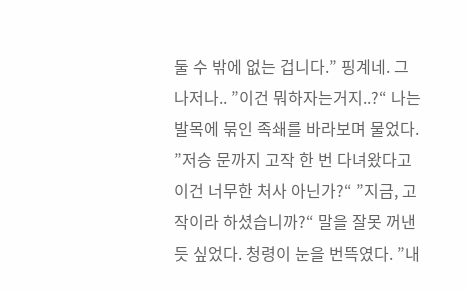둘 수 밖에 없는 겁니다.” 핑계네. 그나저나.. ”이건 뭐하자는거지..?“ 나는 발목에 묶인 족쇄를 바라보며 물었다. ”저승 문까지 고작 한 번 다녀왔다고 이건 너무한 처사 아닌가?“ ”지금, 고작이라 하셨습니까?“ 말을 잘못 꺼낸듯 싶었다. 청령이 눈을 번뜩였다. ”내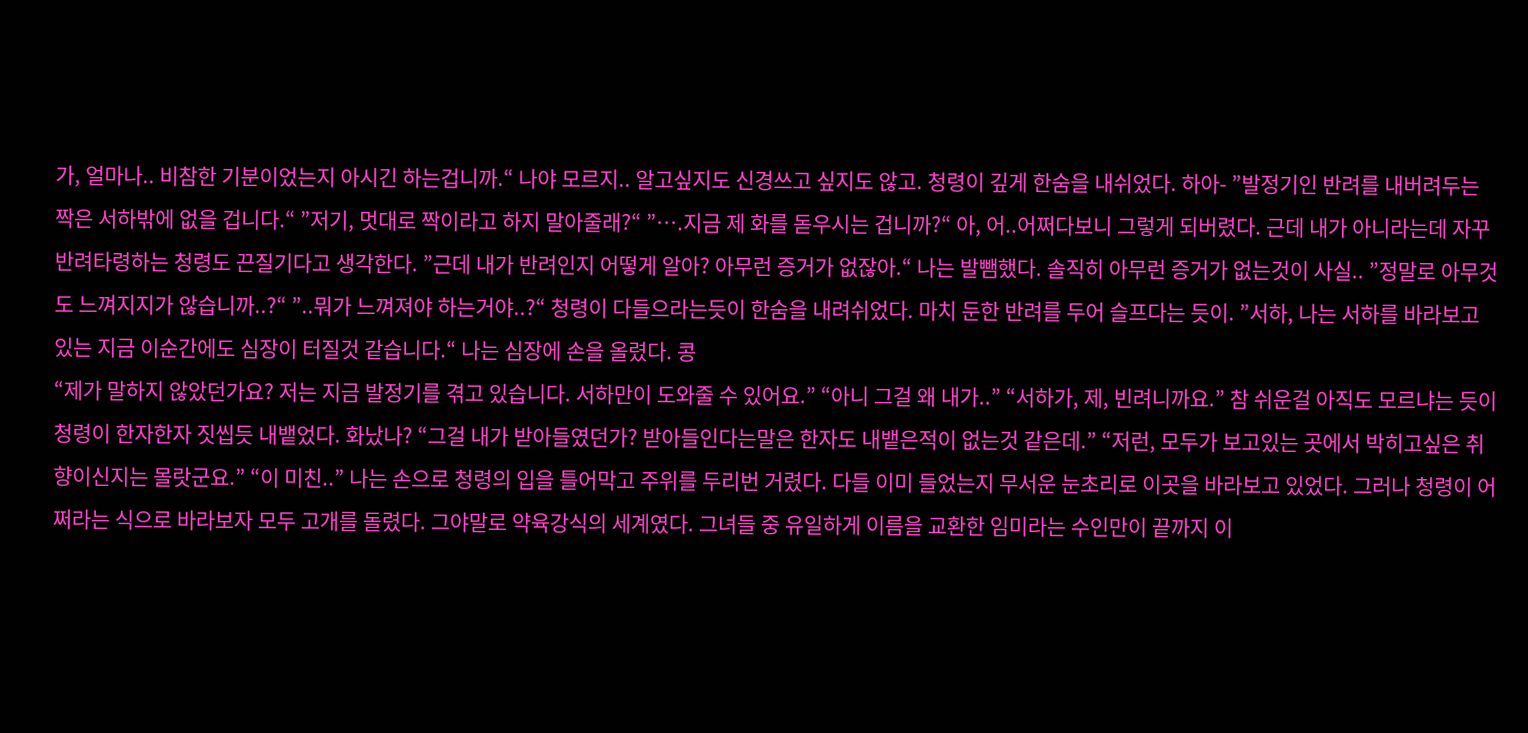가, 얼마나.. 비참한 기분이었는지 아시긴 하는겁니까.“ 나야 모르지.. 알고싶지도 신경쓰고 싶지도 않고. 청령이 깊게 한숨을 내쉬었다. 하아- ”발정기인 반려를 내버려두는 짝은 서하밖에 없을 겁니다.“ ”저기, 멋대로 짝이라고 하지 말아줄래?“ ”….지금 제 화를 돋우시는 겁니까?“ 아, 어..어쩌다보니 그렇게 되버렸다. 근데 내가 아니라는데 자꾸 반려타령하는 청령도 끈질기다고 생각한다. ”근데 내가 반려인지 어떻게 알아? 아무런 증거가 없잖아.“ 나는 발뺌했다. 솔직히 아무런 증거가 없는것이 사실.. ”정말로 아무것도 느껴지지가 않습니까..?“ ”..뭐가 느껴져야 하는거야..?“ 청령이 다들으라는듯이 한숨을 내려쉬었다. 마치 둔한 반려를 두어 슬프다는 듯이. ”서하, 나는 서하를 바라보고 있는 지금 이순간에도 심장이 터질것 같습니다.“ 나는 심장에 손을 올렸다. 콩
“제가 말하지 않았던가요? 저는 지금 발정기를 겪고 있습니다. 서하만이 도와줄 수 있어요.” “아니 그걸 왜 내가..” “서하가, 제, 빈려니까요.” 참 쉬운걸 아직도 모르냐는 듯이 청령이 한자한자 짓씹듯 내뱉었다. 화났나? “그걸 내가 받아들였던가? 받아들인다는말은 한자도 내뱉은적이 없는것 같은데.” “저런, 모두가 보고있는 곳에서 박히고싶은 취향이신지는 몰랏군요.” “이 미친..” 나는 손으로 청령의 입을 틀어막고 주위를 두리번 거렸다. 다들 이미 들었는지 무서운 눈초리로 이곳을 바라보고 있었다. 그러나 청령이 어쩌라는 식으로 바라보자 모두 고개를 돌렸다. 그야말로 약육강식의 세계였다. 그녀들 중 유일하게 이름을 교환한 임미라는 수인만이 끝까지 이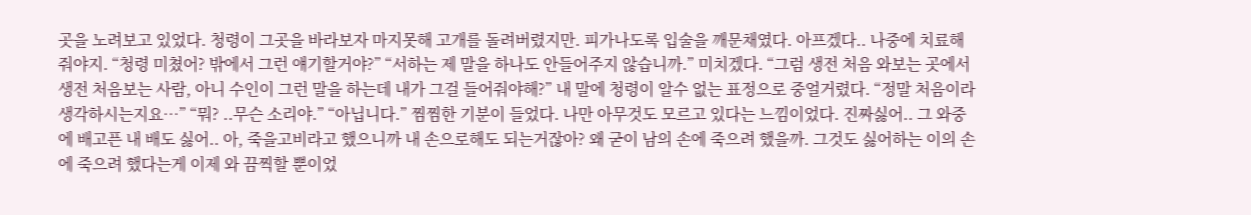곳을 노려보고 있었다. 청령이 그곳을 바라보자 마지못해 고개를 돌려버렸지만. 피가나도록 입술을 깨문채였다. 아프겠다.. 나중에 치료해 줘야지. “청령 미쳤어? 밖에서 그런 얘기할거야?” “서하는 제 말을 하나도 안들어주지 않습니까.” 미치겠다. “그럼 생전 처음 와보는 곳에서 생전 처음보는 사람, 아니 수인이 그런 말을 하는데 내가 그걸 들어줘야해?” 내 말에 청령이 알수 없는 표정으로 중얼거렸다. “정말 처음이라 생각하시는지요…” “뭐? ..무슨 소리야.” “아닙니다.” 찜찜한 기분이 들었다. 나만 아무것도 모르고 있다는 느낌이었다. 진짜싫어.. 그 와중에 배고픈 내 배도 싫어.. 아, 죽을고비라고 했으니까 내 손으로해도 되는거잖아? 왜 굳이 남의 손에 죽으려 했을까. 그것도 싫어하는 이의 손에 죽으려 했다는게 이제 와 끔찍할 뿐이었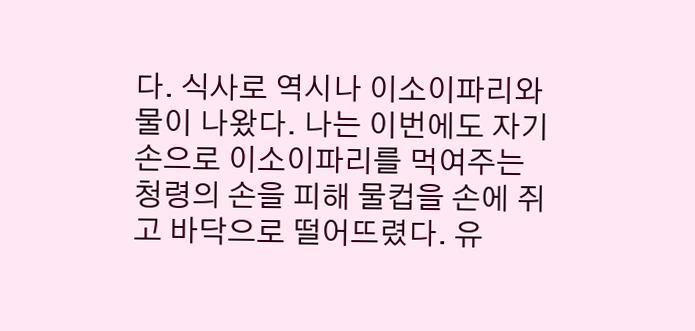다. 식사로 역시나 이소이파리와 물이 나왔다. 나는 이번에도 자기손으로 이소이파리를 먹여주는 청령의 손을 피해 물컵을 손에 쥐고 바닥으로 떨어뜨렸다. 유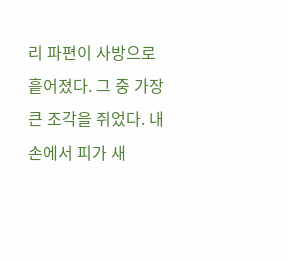리 파편이 사방으로 흩어졌다. 그 중 가장 큰 조각을 쥐었다. 내 손에서 피가 새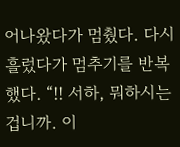어나왔다가 멈췄다. 다시 흘렀다가 멈추기를 반복했다. “!! 서하, 뭐하시는 겁니까. 이